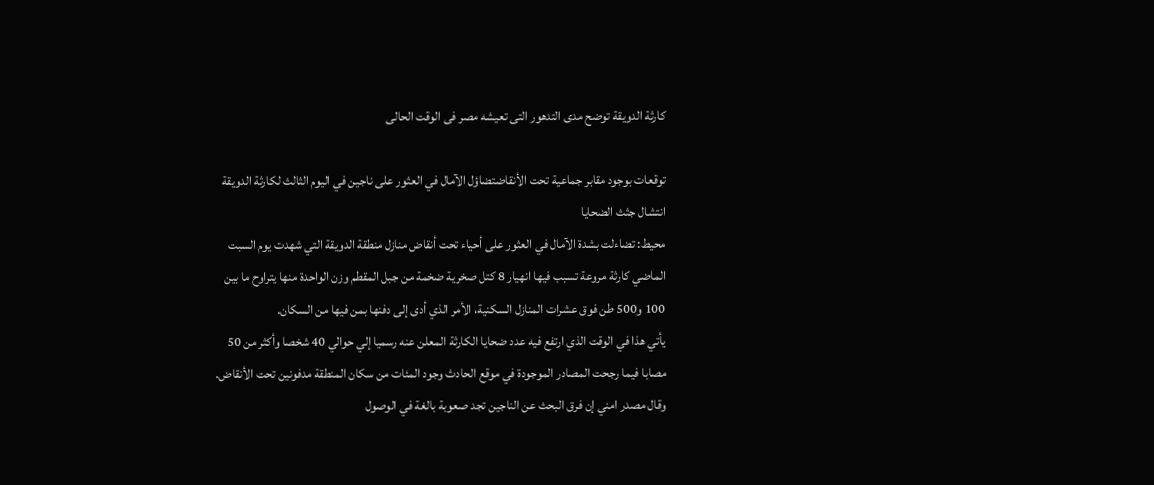كارثة الدويقة توضح مدى التدهور التى تعيشه مصر فى الوقت الحالى

توقعات بوجود مقابر جماعية تحت الأنقاضتضاؤل الآمال في العثور على ناجين في اليوم الثالث لكارثة الدويقة
انتشال جثث الضحايا
محيط: تضاءلت بشدة الآمال في العثور على أحياء تحت أنقاض منازل منطقة الدويقة التي شهدت يوم السبت الماضي كارثة مروعة تسبب فيها انهيار 8 كتل صخرية ضخمة من جبل المقطم وزن الواحدة منها يتراوح ما بين 100 و500 طن فوق عشرات المنازل السكنية، الأمر الذي أدى إلى دفنها بمن فيها من السكان.
يأتي هذا في الوقت الذي ارتفع فيه عدد ضحايا الكارثة المعلن عنه رسميا إلي حوالي 40 شخصا وأكثر من 50 مصابا فيما رجحت المصادر الموجودة في موقع الحادث وجود المئات من سكان المنطقة مدفونين تحت الأنقاض.
وقال مصدر امني إن فرق البحث عن الناجين تجد صعوبة بالغة في الوصول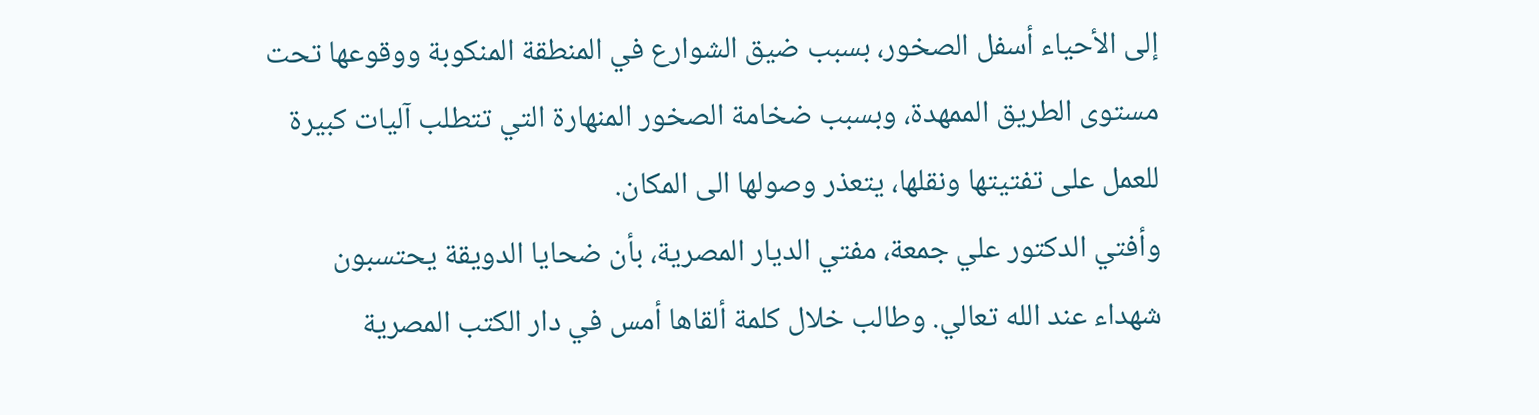إلى الأحياء أسفل الصخور، بسبب ضيق الشوارع في المنطقة المنكوبة ووقوعها تحت مستوى الطريق الممهدة، وبسبب ضخامة الصخور المنهارة التي تتطلب آليات كبيرة للعمل على تفتيتها ونقلها، يتعذر وصولها الى المكان.
وأفتي الدكتور علي جمعة، مفتي الديار المصرية، بأن ضحايا الدويقة يحتسبون شهداء عند الله تعالي. وطالب خلال كلمة ألقاها أمس في دار الكتب المصرية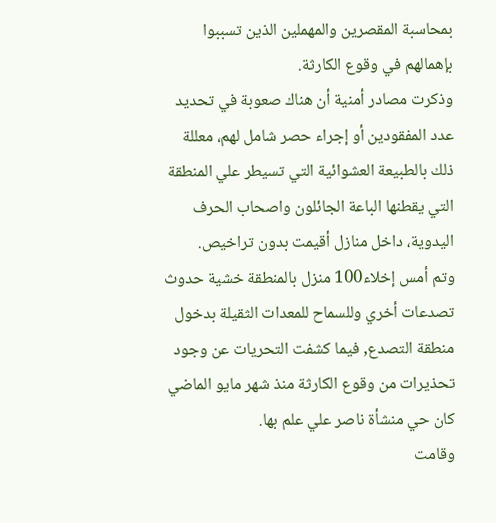بمحاسبة المقصرين والمهملين الذين تسببوا بإهمالهم في وقوع الكارثة.
وذكرت مصادر أمنية أن هناك صعوبة في تحديد عدد المفقودين أو إجراء حصر شامل لهم، معللة ذلك بالطبيعة العشوائية التي تسيطر علي المنطقة التي يقطنها الباعة الجائلون واصحاب الحرف اليدوية، داخل منازل أقيمت بدون تراخيص.
وتم أمس إخلاء100 منزل بالمنطقة خشية حدوث تصدعات أخري وللسماح للمعدات الثقيلة بدخول منطقة التصدع, فيما كشفت التحريات عن وجود تحذيرات من وقوع الكارثة منذ شهر مايو الماضي كان حي منشأة ناصر علي علم بها.
وقامت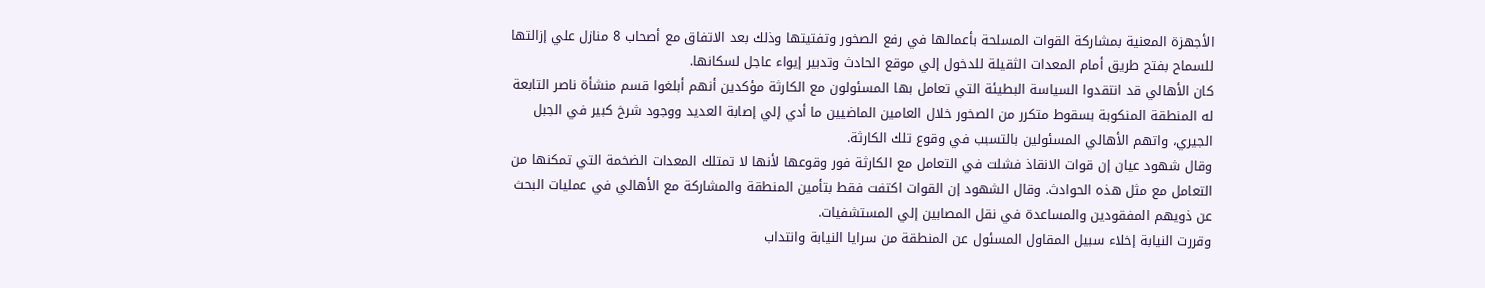الأجهزة المعنية بمشاركة القوات المسلحة بأعمالها في رفع الصخور وتفتيتها وذلك بعد الاتفاق مع أصحاب 8 منازل علي إزالتها للسماح بفتح طريق أمام المعدات الثقيلة للدخول إلي موقع الحادث وتدبير إيواء عاجل لسكانها.
كان الأهالي قد انتقدوا السياسة البطيئة التي تعامل بها المسئولون مع الكارثة مؤكدين أنهم أبلغوا قسم منشأة ناصر التابعة له المنطقة المنكوبة بسقوط متكرر من الصخور خلال العامين الماضيين ما أدي إلي إصابة العديد ووجود شرخ كبير في الجبل الجيري، واتهم الأهالي المسئولين بالتسبب في وقوع تلك الكارثة.
وقال شهود عيان إن قوات الانقاذ فشلت في التعامل مع الكارثة فور وقوعها لأنها لا تمتلك المعدات الضخمة التي تمكنها من التعامل مع مثل هذه الحوادث. وقال الشهود إن القوات اكتفت فقط بتأمين المنطقة والمشاركة مع الأهالي في عمليات البحث عن ذويهم المفقودين والمساعدة في نقل المصابين إلي المستشفيات.
وقررت النيابة إخلاء سبيل المقاول المسئول عن المنطقة من سرايا النيابة وانتداب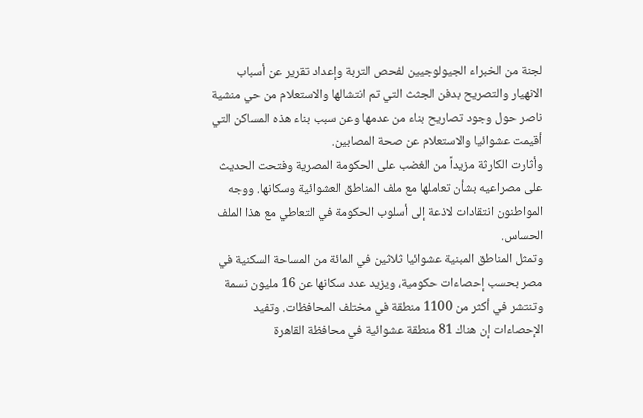لجنة من الخبراء الجيولوجيين لفحص التربة وإعداد تقرير عن أسباب الانهيار والتصريح بدفن الجثث التي تم انتشالها والاستعلام من حي منشية ناصر حول وجود تصاريح بناء من عدمها وعن سبب بناء هذه المساكن التي أقيمت عشوائيا والاستعلام عن صحة المصابين.
وأثارت الكارثة مزيداً من الغضب على الحكومة المصرية وفتحت الحديث على مصراعيه بشأن تعاملها مع ملف المناطق العشوائية وسكانها. ووجه المواطنون انتقادات لاذعة إلى أسلوب الحكومة في التعاطي مع هذا الملف الحساس.
وتمثل المناطق المبنية عشوائيا ثلاثين في المائة من المساحة السكنية في مصر بحسب إحصاءات حكومية، ويزيد عدد سكانها عن 16 مليون نسمة وتنتشر في أكثر من 1100 منطقة في مختلف المحافظات. وتفيد الإحصاءات إن هناك 81 منطقة عشوائية في محافظة القاهرة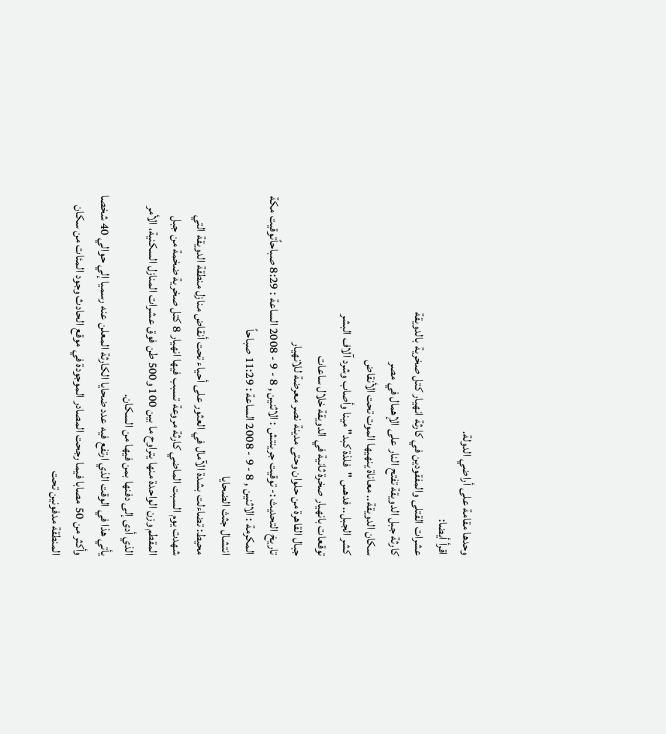وحدها مقامة على أراضي الدولة.
اقرأ أيضا:
عشرات القتلى والمفقودين في كارثة انهيار كتل صخرية بالدويقة
كارثة جبل الدويقة تفتح النار على الإهمال في مصر
سكان الدويقة.. معاناة ينهيها الموت تحت الأنقاض
كشر الجبل.. فدهس "فلذة كبد" مينا وأصاب وشرد آلاف البشر
توقعات بانهيار صخرة ثانية في الدويقة خلال ساعات
جبال القاهرة من حلوان وحتى مدينة نصر معرضة للانهيار
تاريخ التحديث :- توقيت جرينتش : الاثنين , 8 - 9 - 2008 الساعة : 8:29 صباحاًتوقيت مكة المكرمة : الاثنين , 8 - 9 - 2008 الساعة : 11:29 صباحاً
انتشال جثث الضحايا
محيط: تضاءلت بشدة الآمال في العثور على أحياء تحت أنقاض منازل منطقة الدويقة التي شهدت يوم السبت الماضي كارثة مروعة تسبب فيها انهيار 8 كتل صخرية ضخمة من جبل المقطم وزن الواحدة منها يتراوح ما بين 100 و500 طن فوق عشرات المنازل السكنية، الأمر الذي أدى إلى دفنها بمن فيها من السكان.
يأتي هذا في الوقت الذي ارتفع فيه عدد ضحايا الكارثة المعلن عنه رسميا إلي حوالي 40 شخصا وأكثر من 50 مصابا فيما رجحت المصادر الموجودة في موقع الحادث وجود المئات من سكان المنطقة مدفونين تحت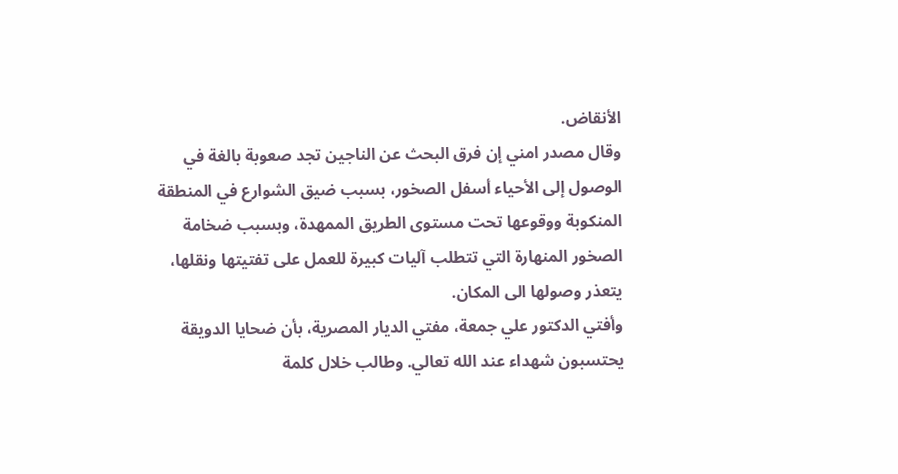الأنقاض.
وقال مصدر امني إن فرق البحث عن الناجين تجد صعوبة بالغة في الوصول إلى الأحياء أسفل الصخور، بسبب ضيق الشوارع في المنطقة المنكوبة ووقوعها تحت مستوى الطريق الممهدة، وبسبب ضخامة الصخور المنهارة التي تتطلب آليات كبيرة للعمل على تفتيتها ونقلها، يتعذر وصولها الى المكان.
وأفتي الدكتور علي جمعة، مفتي الديار المصرية، بأن ضحايا الدويقة يحتسبون شهداء عند الله تعالي. وطالب خلال كلمة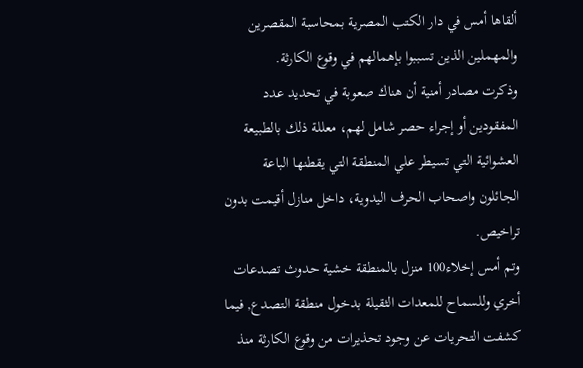ألقاها أمس في دار الكتب المصرية بمحاسبة المقصرين والمهملين الذين تسببوا بإهمالهم في وقوع الكارثة.
وذكرت مصادر أمنية أن هناك صعوبة في تحديد عدد المفقودين أو إجراء حصر شامل لهم، معللة ذلك بالطبيعة العشوائية التي تسيطر علي المنطقة التي يقطنها الباعة الجائلون واصحاب الحرف اليدوية، داخل منازل أقيمت بدون تراخيص.
وتم أمس إخلاء100 منزل بالمنطقة خشية حدوث تصدعات أخري وللسماح للمعدات الثقيلة بدخول منطقة التصدع, فيما كشفت التحريات عن وجود تحذيرات من وقوع الكارثة منذ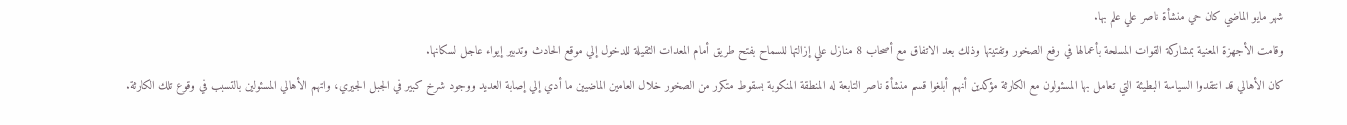شهر مايو الماضي كان حي منشأة ناصر علي علم بها.
وقامت الأجهزة المعنية بمشاركة القوات المسلحة بأعمالها في رفع الصخور وتفتيتها وذلك بعد الاتفاق مع أصحاب 8 منازل علي إزالتها للسماح بفتح طريق أمام المعدات الثقيلة للدخول إلي موقع الحادث وتدبير إيواء عاجل لسكانها.
كان الأهالي قد انتقدوا السياسة البطيئة التي تعامل بها المسئولون مع الكارثة مؤكدين أنهم أبلغوا قسم منشأة ناصر التابعة له المنطقة المنكوبة بسقوط متكرر من الصخور خلال العامين الماضيين ما أدي إلي إصابة العديد ووجود شرخ كبير في الجبل الجيري، واتهم الأهالي المسئولين بالتسبب في وقوع تلك الكارثة.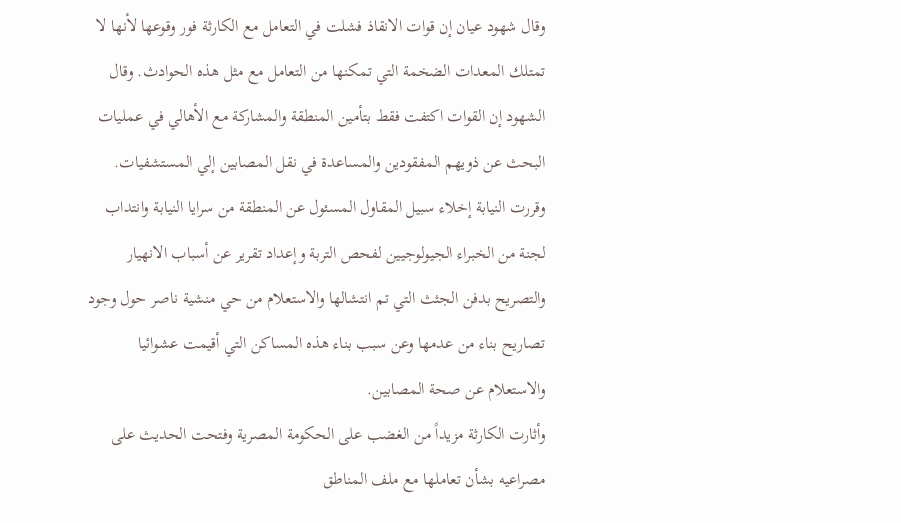وقال شهود عيان إن قوات الانقاذ فشلت في التعامل مع الكارثة فور وقوعها لأنها لا تمتلك المعدات الضخمة التي تمكنها من التعامل مع مثل هذه الحوادث. وقال الشهود إن القوات اكتفت فقط بتأمين المنطقة والمشاركة مع الأهالي في عمليات البحث عن ذويهم المفقودين والمساعدة في نقل المصابين إلي المستشفيات.
وقررت النيابة إخلاء سبيل المقاول المسئول عن المنطقة من سرايا النيابة وانتداب لجنة من الخبراء الجيولوجيين لفحص التربة وإعداد تقرير عن أسباب الانهيار والتصريح بدفن الجثث التي تم انتشالها والاستعلام من حي منشية ناصر حول وجود تصاريح بناء من عدمها وعن سبب بناء هذه المساكن التي أقيمت عشوائيا والاستعلام عن صحة المصابين.
وأثارت الكارثة مزيداً من الغضب على الحكومة المصرية وفتحت الحديث على مصراعيه بشأن تعاملها مع ملف المناطق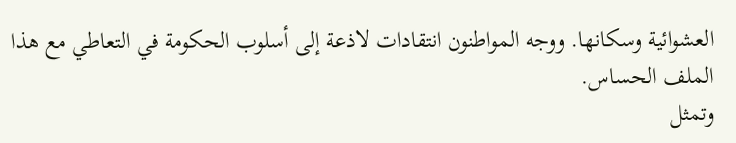العشوائية وسكانها. ووجه المواطنون انتقادات لاذعة إلى أسلوب الحكومة في التعاطي مع هذا الملف الحساس.
وتمثل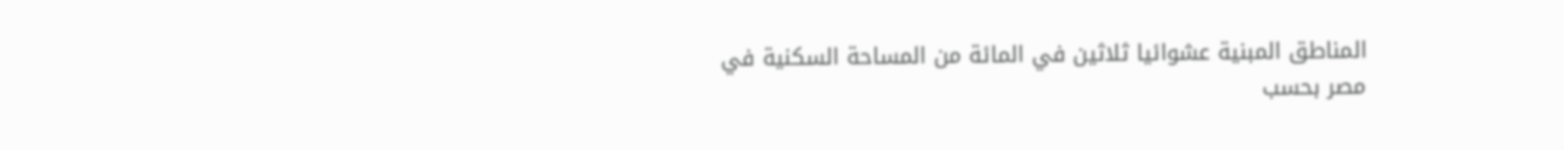المناطق المبنية عشوائيا ثلاثين في المائة من المساحة السكنية في مصر بحسب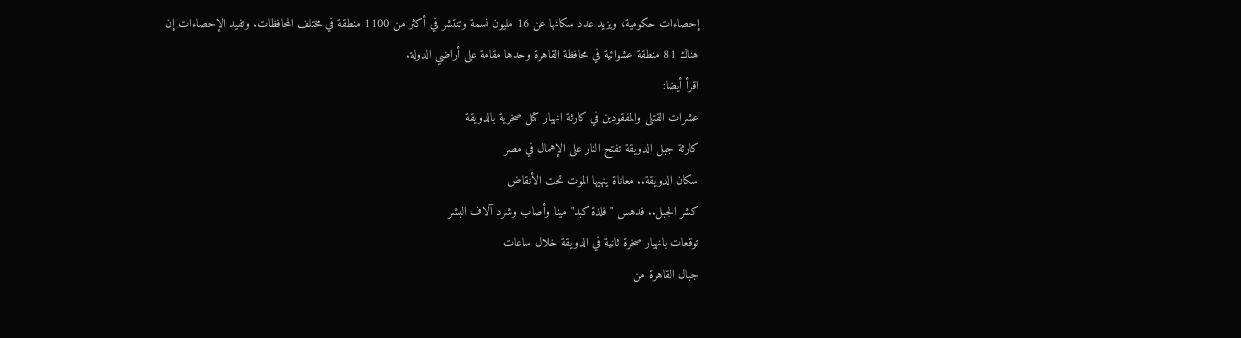إحصاءات حكومية، ويزيد عدد سكانها عن 16 مليون نسمة وتنتشر في أكثر من 1100 منطقة في مختلف المحافظات. وتفيد الإحصاءات إن هناك 81 منطقة عشوائية في محافظة القاهرة وحدها مقامة على أراضي الدولة.
اقرأ أيضا:
عشرات القتلى والمفقودين في كارثة انهيار كتل صخرية بالدويقة
كارثة جبل الدويقة تفتح النار على الإهمال في مصر
سكان الدويقة.. معاناة ينهيها الموت تحت الأنقاض
كشر الجبل.. فدهس "فلذة كبد" مينا وأصاب وشرد آلاف البشر
توقعات بانهيار صخرة ثانية في الدويقة خلال ساعات
جبال القاهرة من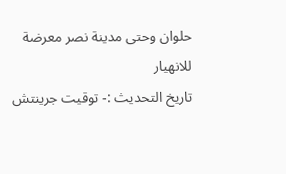حلوان وحتى مدينة نصر معرضة للانهيار
تاريخ التحديث :- توقيت جرينتش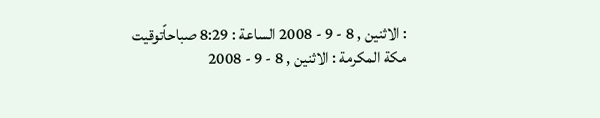: الاثنين , 8 - 9 - 2008 الساعة : 8:29 صباحاًتوقيت مكة المكرمة : الاثنين , 8 - 9 - 2008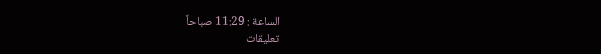الساعة : 11:29 صباحاً
تعليقات